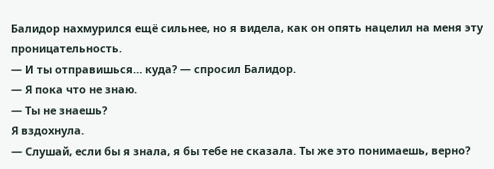Балидор нахмурился ещё сильнее, но я видела, как он опять нацелил на меня эту проницательность.
— И ты отправишься… куда? — спросил Балидор.
— Я пока что не знаю.
— Ты не знаешь?
Я вздохнула.
— Слушай, если бы я знала, я бы тебе не сказала. Ты же это понимаешь, верно?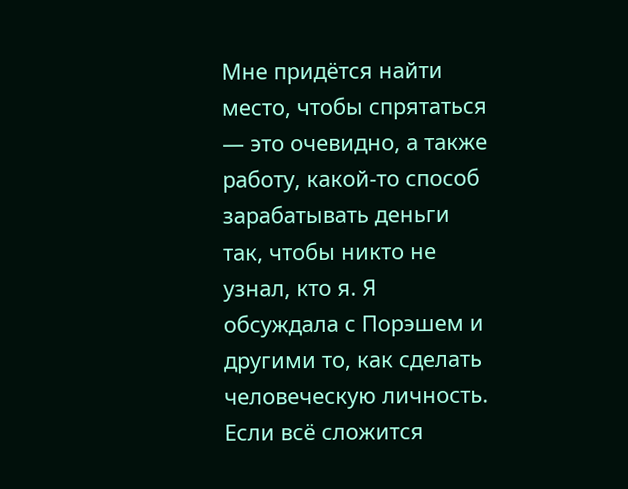Мне придётся найти место, чтобы спрятаться — это очевидно, а также работу, какой-то способ зарабатывать деньги так, чтобы никто не узнал, кто я. Я обсуждала с Порэшем и другими то, как сделать человеческую личность. Если всё сложится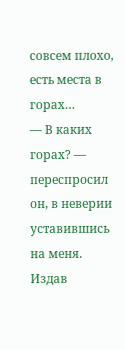совсем плохо, есть места в горах…
— В каких горах? — переспросил он, в неверии уставившись на меня.
Издав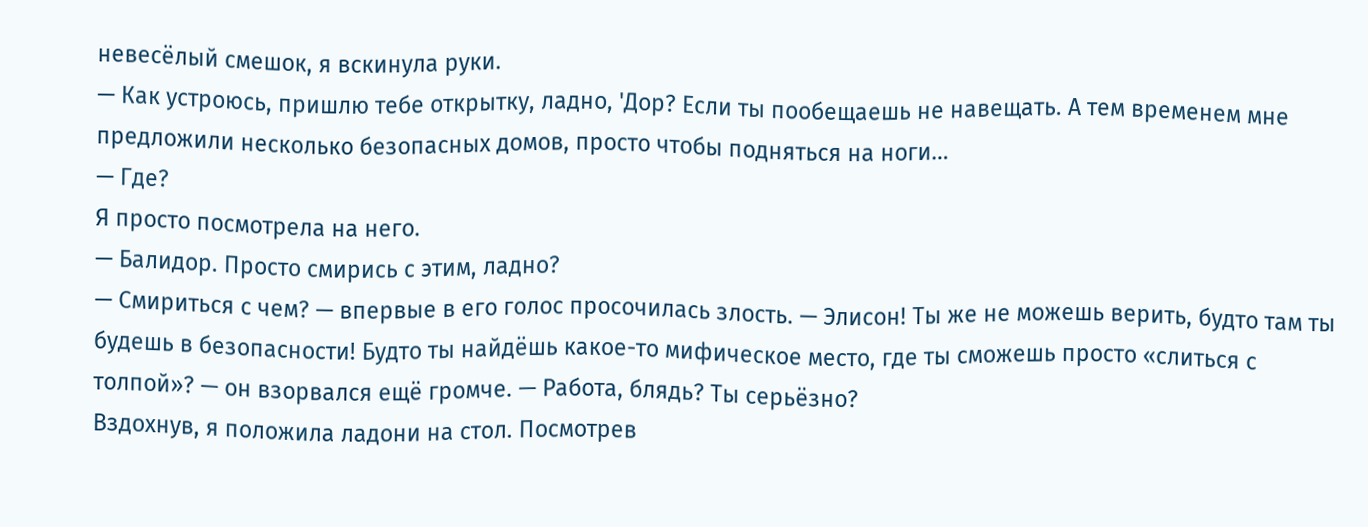невесёлый смешок, я вскинула руки.
— Как устроюсь, пришлю тебе открытку, ладно, 'Дор? Если ты пообещаешь не навещать. А тем временем мне предложили несколько безопасных домов, просто чтобы подняться на ноги…
— Где?
Я просто посмотрела на него.
— Балидор. Просто смирись с этим, ладно?
— Смириться с чем? — впервые в его голос просочилась злость. — Элисон! Ты же не можешь верить, будто там ты будешь в безопасности! Будто ты найдёшь какое-то мифическое место, где ты сможешь просто «слиться с толпой»? — он взорвался ещё громче. — Работа, блядь? Ты серьёзно?
Вздохнув, я положила ладони на стол. Посмотрев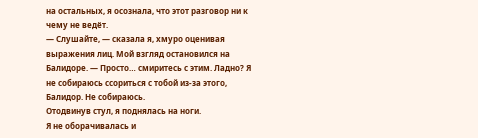на остальных, я осознала, что этот разговор ни к чему не ведёт.
— Слушайте, — сказала я, хмуро оценивая выражения лиц. Мой взгляд остановился на Балидоре. — Просто… смиритесь с этим. Ладно? Я не собираюсь ссориться с тобой из-за этого, Балидор. Не собираюсь.
Отодвинув стул, я поднялась на ноги.
Я не оборачивалась и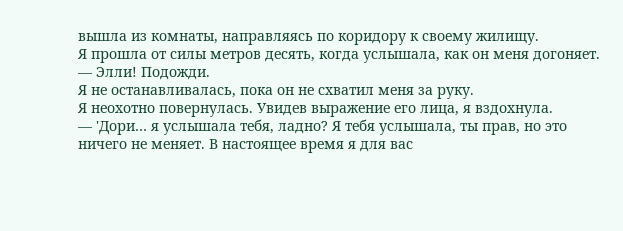вышла из комнаты, направляясь по коридору к своему жилищу.
Я прошла от силы метров десять, когда услышала, как он меня догоняет.
— Элли! Подожди.
Я не останавливалась, пока он не схватил меня за руку.
Я неохотно повернулась. Увидев выражение его лица, я вздохнула.
— 'Дори… я услышала тебя, ладно? Я тебя услышала, ты прав, но это ничего не меняет. В настоящее время я для вас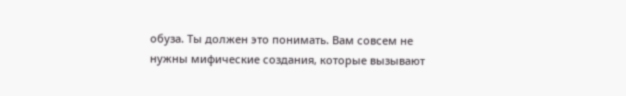обуза. Ты должен это понимать. Вам совсем не нужны мифические создания, которые вызывают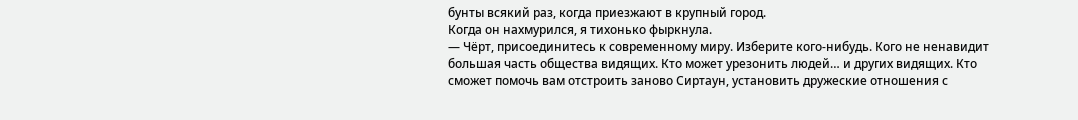бунты всякий раз, когда приезжают в крупный город.
Когда он нахмурился, я тихонько фыркнула.
— Чёрт, присоединитесь к современному миру. Изберите кого-нибудь. Кого не ненавидит большая часть общества видящих. Кто может урезонить людей… и других видящих. Кто сможет помочь вам отстроить заново Сиртаун, установить дружеские отношения с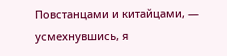Повстанцами и китайцами, — усмехнувшись, я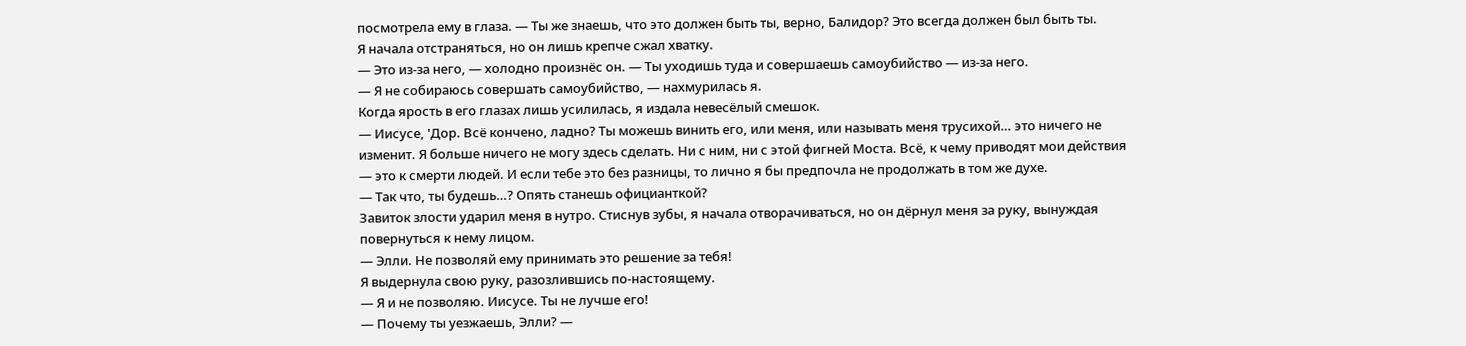посмотрела ему в глаза. — Ты же знаешь, что это должен быть ты, верно, Балидор? Это всегда должен был быть ты.
Я начала отстраняться, но он лишь крепче сжал хватку.
— Это из-за него, — холодно произнёс он. — Ты уходишь туда и совершаешь самоубийство — из-за него.
— Я не собираюсь совершать самоубийство, — нахмурилась я.
Когда ярость в его глазах лишь усилилась, я издала невесёлый смешок.
— Иисусе, 'Дор. Всё кончено, ладно? Ты можешь винить его, или меня, или называть меня трусихой… это ничего не изменит. Я больше ничего не могу здесь сделать. Ни с ним, ни с этой фигней Моста. Всё, к чему приводят мои действия — это к смерти людей. И если тебе это без разницы, то лично я бы предпочла не продолжать в том же духе.
— Так что, ты будешь…? Опять станешь официанткой?
Завиток злости ударил меня в нутро. Стиснув зубы, я начала отворачиваться, но он дёрнул меня за руку, вынуждая повернуться к нему лицом.
— Элли. Не позволяй ему принимать это решение за тебя!
Я выдернула свою руку, разозлившись по-настоящему.
— Я и не позволяю. Иисусе. Ты не лучше его!
— Почему ты уезжаешь, Элли? —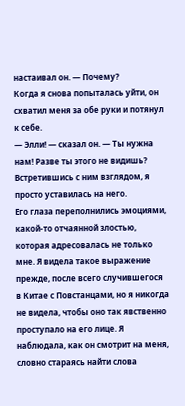настаивал он. — Почему?
Когда я снова попыталась уйти, он схватил меня за обе руки и потянул к себе.
— Элли! — сказал он. — Ты нужна нам! Разве ты этого не видишь?
Встретившись с ним взглядом, я просто уставилась на него.
Его глаза переполнились эмоциями, какой-то отчаянной злостью, которая адресовалась не только мне. Я видела такое выражение прежде, после всего случившегося в Китае с Повстанцами, но я никогда не видела, чтобы оно так явственно проступало на его лице. Я наблюдала, как он смотрит на меня, словно стараясь найти слова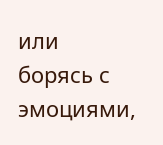или борясь с эмоциями,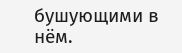бушующими в нём.